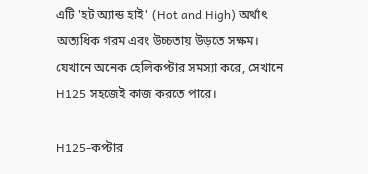এটি 'হট অ্যান্ড হাই' (Hot and High) অর্থাৎ অত্যধিক গরম এবং উচ্চতায় উড়তে সক্ষম। যেখানে অনেক হেলিকপ্টার সমস্যা করে, সেখানে H125 সহজেই কাজ করতে পারে।

H125-কপ্টার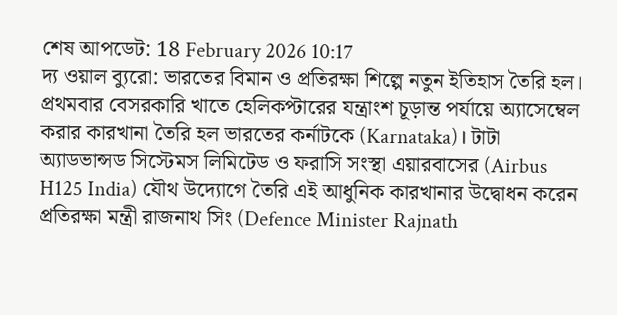শেষ আপডেট: 18 February 2026 10:17
দ্য ওয়াল ব্যুরো: ভারতের বিমান ও প্রতিরক্ষা শিল্পে নতুন ইতিহাস তৈরি হল। প্রথমবার বেসরকারি খাতে হেলিকপ্টারের যন্ত্রাংশ চূড়ান্ত পর্যায়ে অ্যাসেম্বেল করার কারখানা তৈরি হল ভারতের কর্নাটকে (Karnataka)। টাটা অ্যাডভান্সড সিস্টেমস লিমিটেড ও ফরাসি সংস্থা এয়ারবাসের (Airbus H125 India) যৌথ উদ্যোগে তৈরি এই আধুনিক কারখানার উদ্বোধন করেন প্রতিরক্ষা মন্ত্রী রাজনাথ সিং (Defence Minister Rajnath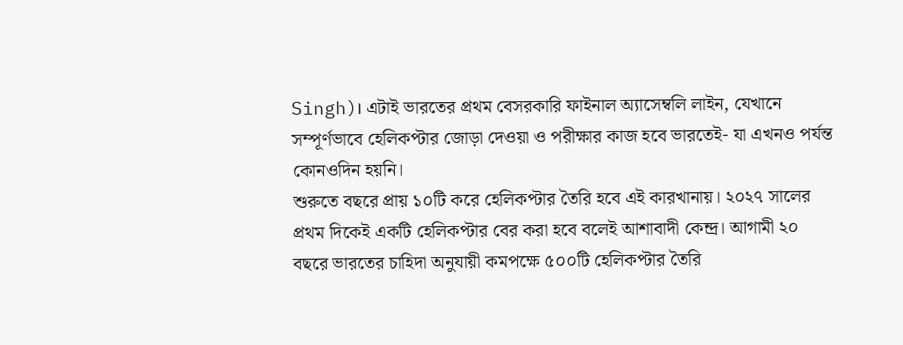Singh)। এটাই ভারতের প্রথম বেসরকারি ফাইনাল অ্যাসেম্বলি লাইন, যেখানে সম্পূর্ণভাবে হেলিকপ্টার জোড়া দেওয়া ও পরীক্ষার কাজ হবে ভারতেই- যা এখনও পর্যন্ত কোনওদিন হয়নি।
শুরুতে বছরে প্রায় ১০টি করে হেলিকপ্টার তৈরি হবে এই কারখানায়। ২০২৭ সালের প্রথম দিকেই একটি হেলিকপ্টার বের করা হবে বলেই আশাবাদী কেন্দ্র। আগামী ২০ বছরে ভারতের চাহিদা অনুযায়ী কমপক্ষে ৫০০টি হেলিকপ্টার তৈরি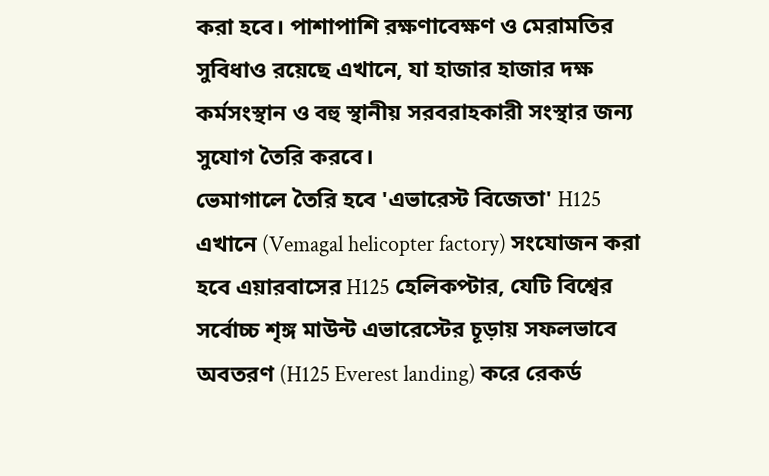করা হবে। পাশাপাশি রক্ষণাবেক্ষণ ও মেরামতির সুবিধাও রয়েছে এখানে, যা হাজার হাজার দক্ষ কর্মসংস্থান ও বহু স্থানীয় সরবরাহকারী সংস্থার জন্য সুযোগ তৈরি করবে।
ভেমাগালে তৈরি হবে 'এভারেস্ট বিজেতা' H125
এখানে (Vemagal helicopter factory) সংযোজন করা হবে এয়ারবাসের H125 হেলিকপ্টার, যেটি বিশ্বের সর্বোচ্চ শৃঙ্গ মাউন্ট এভারেস্টের চূড়ায় সফলভাবে অবতরণ (H125 Everest landing) করে রেকর্ড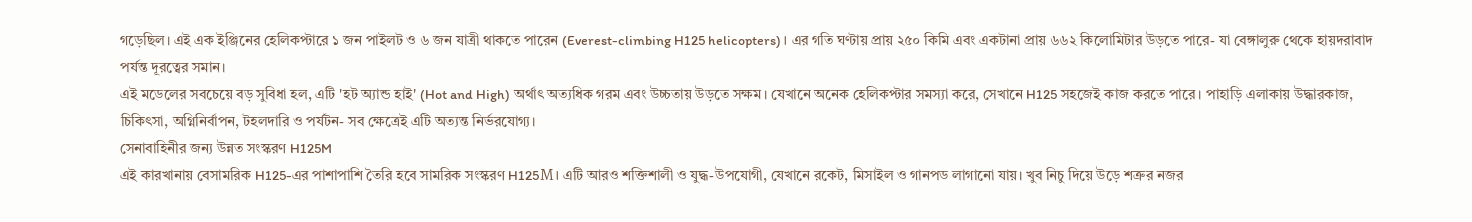গড়েছিল। এই এক ইঞ্জিনের হেলিকপ্টারে ১ জন পাইলট ও ৬ জন যাত্রী থাকতে পারেন (Everest-climbing H125 helicopters)। এর গতি ঘণ্টায় প্রায় ২৫০ কিমি এবং একটানা প্রায় ৬৬২ কিলোমিটার উড়তে পারে- যা বেঙ্গালুরু থেকে হায়দরাবাদ পর্যন্ত দূরত্বের সমান।
এই মডেলের সবচেয়ে বড় সুবিধা হল, এটি 'হট অ্যান্ড হাই' (Hot and High) অর্থাৎ অত্যধিক গরম এবং উচ্চতায় উড়তে সক্ষম। যেখানে অনেক হেলিকপ্টার সমস্যা করে, সেখানে H125 সহজেই কাজ করতে পারে। পাহাড়ি এলাকায় উদ্ধারকাজ, চিকিৎসা, অগ্নিনির্বাপন, টহলদারি ও পর্যটন- সব ক্ষেত্রেই এটি অত্যন্ত নির্ভরযোগ্য।
সেনাবাহিনীর জন্য উন্নত সংস্করণ H125M
এই কারখানায় বেসামরিক H125-এর পাশাপাশি তৈরি হবে সামরিক সংস্করণ H125M। এটি আরও শক্তিশালী ও যুদ্ধ-উপযোগী, যেখানে রকেট, মিসাইল ও গানপড লাগানো যায়। খুব নিচু দিয়ে উড়ে শত্রুর নজর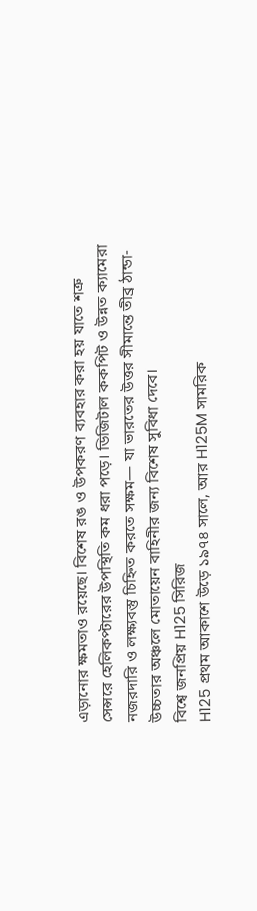এড়ানোর ক্ষমতাও রয়েছে। বিশেষ রঙ ও উপকরণ ব্যবহার করা হয় যাতে শত্রু সেন্সরে হেলিকপ্টারের উপস্থিতি কম ধরা পড়ে। ডিজিটাল ককপিট ও উন্নত ক্যামেরা নজরদারি ও লক্ষ্যবস্তু চিহ্নিত করতে সক্ষম— যা ভারতের উত্তর সীমান্তে তীব্র ঠান্ডা-উচ্চতার অঞ্চলে মোতায়েন বাহিনীর জন্য বিশেষ সুবিধা দেবে।
বিশ্বে জনপ্রিয় H125 সিরিজ
H125 প্রথম আকাশে উড়ে ১৯৭৪ সালে, আর H125M সামরিক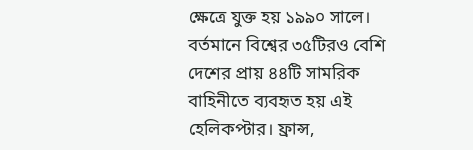ক্ষেত্রে যুক্ত হয় ১৯৯০ সালে। বর্তমানে বিশ্বের ৩৫টিরও বেশি দেশের প্রায় ৪৪টি সামরিক বাহিনীতে ব্যবহৃত হয় এই হেলিকপ্টার। ফ্রান্স,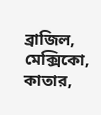ব্রাজিল, মেক্সিকো, কাতার,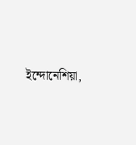ইন্দোনেশিয়া,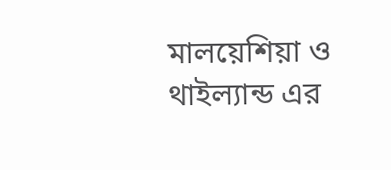মালয়েশিয়া ও থাইল্যান্ড এর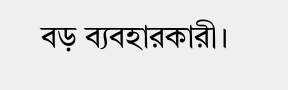বড় ব্যবহারকারী।